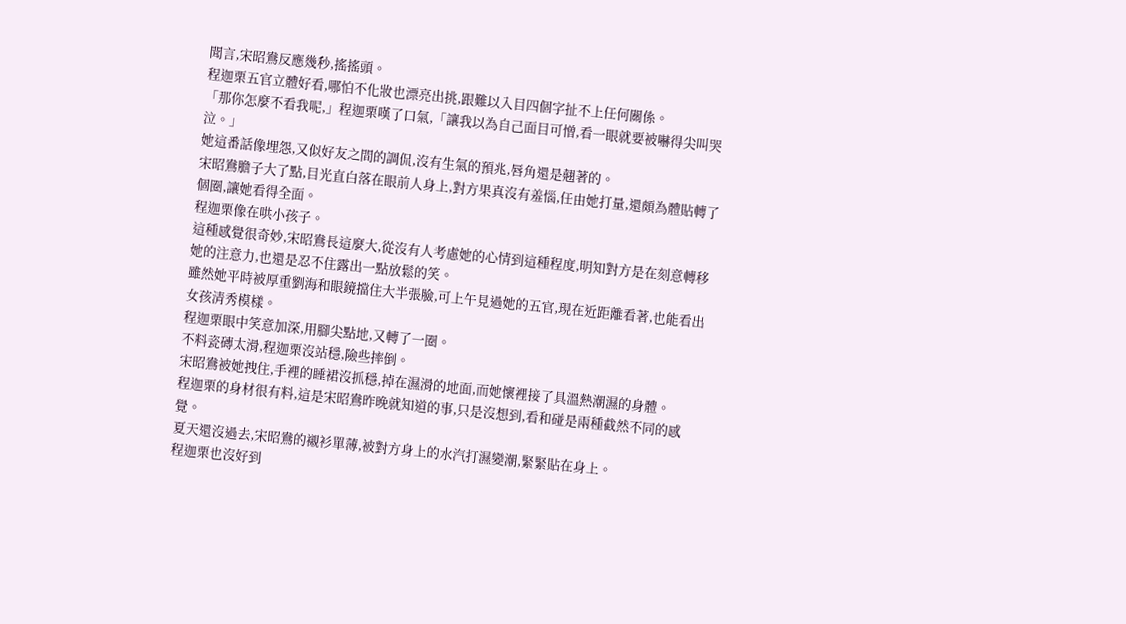聞言,宋昭鴦反應幾秒,搖搖頭。
程迦栗五官立體好看,哪怕不化妝也漂亮出挑,跟難以入目四個字扯不上任何關係。
「那你怎麼不看我呢,」程迦栗嘆了口氣,「讓我以為自己面目可憎,看一眼就要被嚇得尖叫哭泣。」
她這番話像埋怨,又似好友之間的調侃,沒有生氣的預兆,唇角還是翹著的。
宋昭鴦膽子大了點,目光直白落在眼前人身上,對方果真沒有羞惱,任由她打量,還頗為體貼轉了個圈,讓她看得全面。
程迦栗像在哄小孩子。
這種感覺很奇妙,宋昭鴦長這麼大,從沒有人考慮她的心情到這種程度,明知對方是在刻意轉移她的注意力,也還是忍不住露出一點放鬆的笑。
雖然她平時被厚重劉海和眼鏡擋住大半張臉,可上午見過她的五官,現在近距離看著,也能看出女孩清秀模樣。
程迦栗眼中笑意加深,用腳尖點地,又轉了一圈。
不料瓷磚太滑,程迦栗沒站穩,險些摔倒。
宋昭鴦被她拽住,手裡的睡裙沒抓穩,掉在濕滑的地面,而她懷裡接了具溫熱潮濕的身體。
程迦栗的身材很有料,這是宋昭鴦昨晚就知道的事,只是沒想到,看和碰是兩種截然不同的感覺。
夏天還沒過去,宋昭鴦的襯衫單薄,被對方身上的水汽打濕變潮,緊緊貼在身上。
程迦栗也沒好到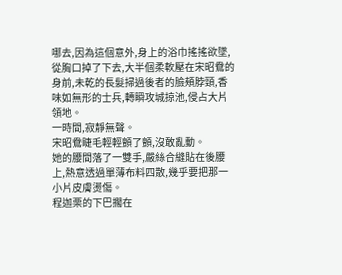哪去,因為這個意外,身上的浴巾搖搖欲墜,從胸口掉了下去,大半個柔軟壓在宋昭鴦的身前,未乾的長髮掃過後者的臉頰脖頸,香味如無形的士兵,轉瞬攻城掠池,侵占大片領地。
一時間,寂靜無聲。
宋昭鴦睫毛輕輕顫了顫,沒敢亂動。
她的腰間落了一雙手,嚴絲合縫貼在後腰上,熱意透過單薄布料四散,幾乎要把那一小片皮膚燙傷。
程迦栗的下巴擱在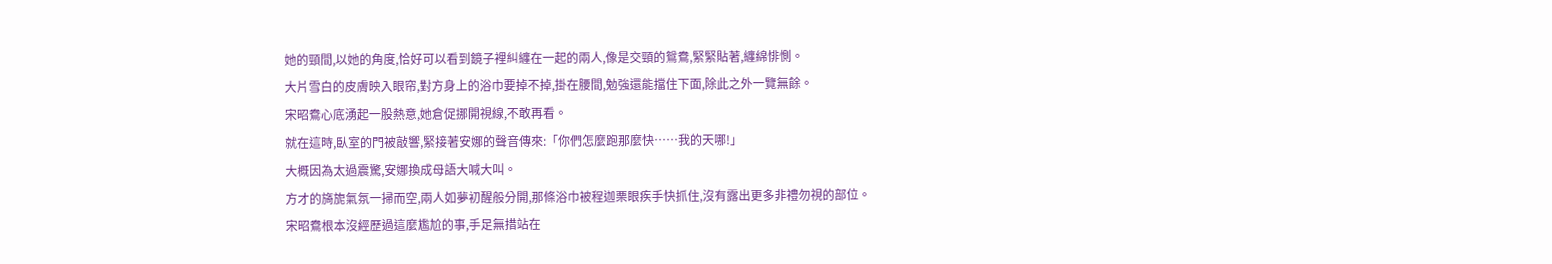她的頸間,以她的角度,恰好可以看到鏡子裡糾纏在一起的兩人,像是交頸的鴛鴦,緊緊貼著,纏綿悱惻。
大片雪白的皮膚映入眼帘,對方身上的浴巾要掉不掉,掛在腰間,勉強還能擋住下面,除此之外一覽無餘。
宋昭鴦心底湧起一股熱意,她倉促挪開視線,不敢再看。
就在這時,臥室的門被敲響,緊接著安娜的聲音傳來:「你們怎麼跑那麼快……我的天哪!」
大概因為太過震驚,安娜換成母語大喊大叫。
方才的旖旎氣氛一掃而空,兩人如夢初醒般分開,那條浴巾被程迦栗眼疾手快抓住,沒有露出更多非禮勿視的部位。
宋昭鴦根本沒經歷過這麼尷尬的事,手足無措站在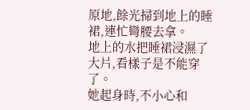原地,餘光掃到地上的睡裙,連忙彎腰去拿。
地上的水把睡裙浸濕了大片,看樣子是不能穿了。
她起身時,不小心和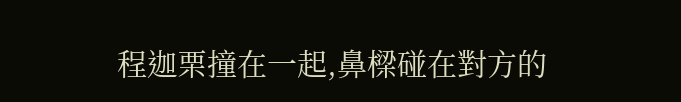程迦栗撞在一起,鼻樑碰在對方的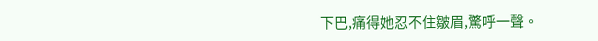下巴,痛得她忍不住皺眉,驚呼一聲。